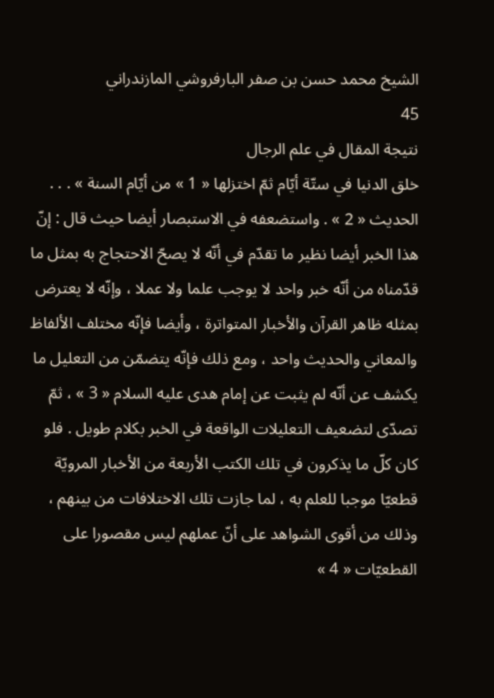الشيخ محمد حسن بن صفر البارفروشي المازندراني
45
نتيجة المقال في علم الرجال
خلق الدنيا في ستّة أيّام ثمّ اختزلها « 1 » من أيّام السنة » . . . الحديث « 2 » . واستضعفه في الاستبصار أيضا حيث قال : إنّ هذا الخبر أيضا نظير ما تقدّم في أنّه لا يصحّ الاحتجاج به بمثل ما قدّمناه من أنّه خبر واحد لا يوجب علما ولا عملا ، وإنّه لا يعترض بمثله ظاهر القرآن والأخبار المتواترة ، وأيضا فإنّه مختلف الألفاظ والمعاني والحديث واحد ، ومع ذلك فإنّه يتضمّن من التعليل ما يكشف عن أنّه لم يثبت عن إمام هدى عليه السلام « 3 » ، ثمّ تصدّى لتضعيف التعليلات الواقعة في الخبر بكلام طويل . فلو كان كلّ ما يذكرون في تلك الكتب الأربعة من الأخبار المرويّة قطعيّا موجبا للعلم به ، لما جازت تلك الاختلافات من بينهم ، وذلك من أقوى الشواهد على أنّ عملهم ليس مقصورا على القطعيّات « 4 »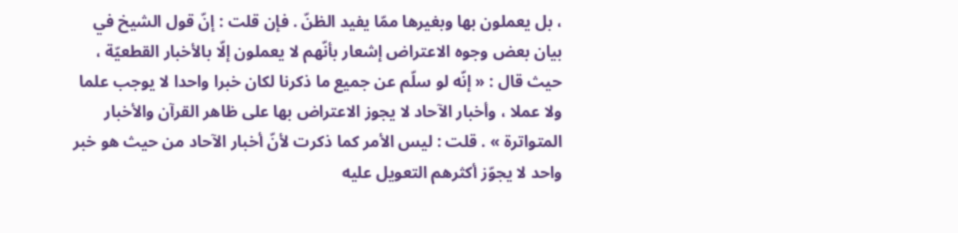، بل يعملون بها وبغيرها ممّا يفيد الظنّ . فإن قلت : إنّ قول الشيخ في بيان بعض وجوه الاعتراض إشعار بأنّهم لا يعملون إلّا بالأخبار القطعيّة ، حيث قال : « إنّه لو سلّم عن جميع ما ذكرنا لكان خبرا واحدا لا يوجب علما ولا عملا ، وأخبار الآحاد لا يجوز الاعتراض بها على ظاهر القرآن والأخبار المتواترة » . قلت : ليس الأمر كما ذكرت لأنّ أخبار الآحاد من حيث هو خبر واحد لا يجوّز أكثرهم التعويل عليه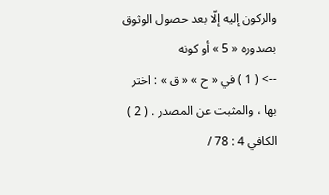والركون إليه إلّا بعد حصول الوثوق بصدوره « 5 » أو كونه
--> ( 1 ) في « ح » « ق » : اختر بها ، والمثبت عن المصدر . ( 2 ) الكافي 4 : 78 /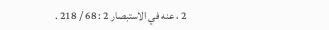2 ، عنه في الاستبصار 2 : 68 / 218 .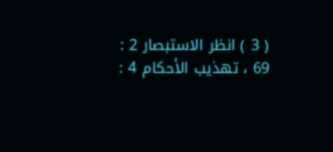( 3 ) انظر الاستبصار 2 : 69 ، تهذيب الأحكام 4 :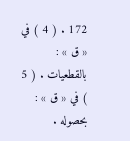172 . ( 4 ) في « ق » : بالقطعيات . ( 5 ) في « ق » : بحصوله .